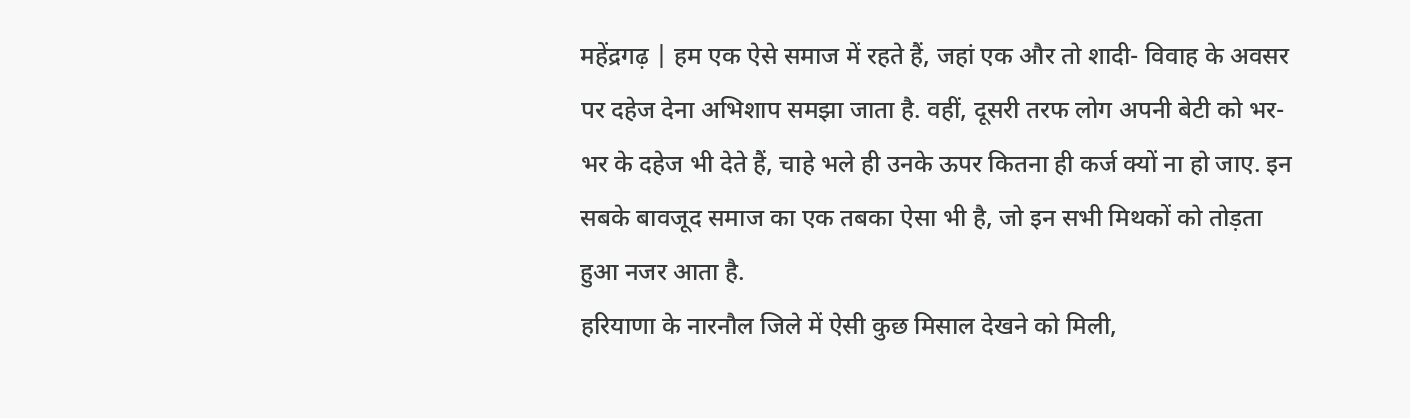महेंद्रगढ़ | हम एक ऐसे समाज में रहते हैं, जहां एक और तो शादी- विवाह के अवसर पर दहेज देना अभिशाप समझा जाता है. वहीं, दूसरी तरफ लोग अपनी बेटी को भर- भर के दहेज भी देते हैं, चाहे भले ही उनके ऊपर कितना ही कर्ज क्यों ना हो जाए. इन सबके बावजूद समाज का एक तबका ऐसा भी है, जो इन सभी मिथकों को तोड़ता हुआ नजर आता है.
हरियाणा के नारनौल जिले में ऐसी कुछ मिसाल देखने को मिली,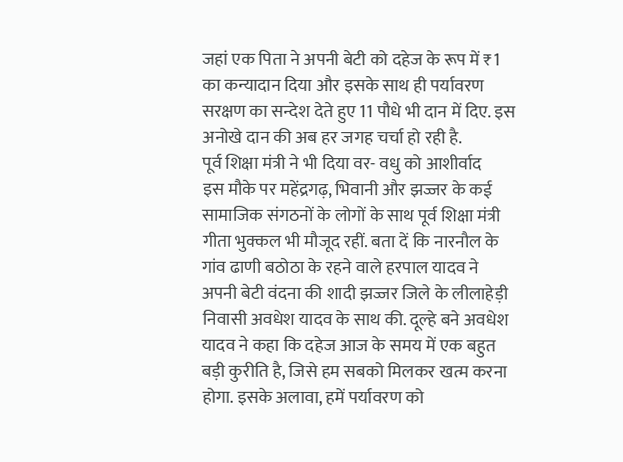जहां एक पिता ने अपनी बेटी को दहेज के रूप में ₹1 का कन्यादान दिया और इसके साथ ही पर्यावरण सरक्षण का सन्देश देते हुए 11 पौधे भी दान में दिए. इस अनोखे दान की अब हर जगह चर्चा हो रही है.
पूर्व शिक्षा मंत्री ने भी दिया वर- वधु को आशीर्वाद
इस मौके पर महेंद्रगढ़, भिवानी और झज्जर के कई सामाजिक संगठनों के लोगों के साथ पूर्व शिक्षा मंत्री गीता भुक्कल भी मौजूद रहीं. बता दें कि नारनौल के गांव ढाणी बठोठा के रहने वाले हरपाल यादव ने अपनी बेटी वंदना की शादी झज्जर जिले के लीलाहेड़ी निवासी अवधेश यादव के साथ की. दूल्हे बने अवधेश यादव ने कहा कि दहेज आज के समय में एक बहुत बड़ी कुरीति है, जिसे हम सबको मिलकर खत्म करना होगा. इसके अलावा, हमें पर्यावरण को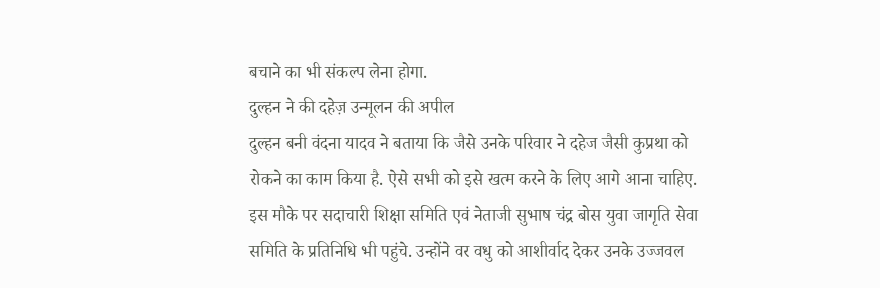बचाने का भी संकल्प लेना होगा.
दुल्हन ने की दहेज़ उन्मूलन की अपील
दुल्हन बनी वंदना यादव ने बताया कि जैसे उनके परिवार ने दहेज जैसी कुप्रथा को रोकने का काम किया है. ऐसे सभी को इसे खत्म करने के लिए आगे आना चाहिए. इस मौके पर सदाचारी शिक्षा समिति एवं नेताजी सुभाष चंद्र बोस युवा जागृति सेवा समिति के प्रतिनिधि भी पहुंचे. उन्होंने वर वधु को आशीर्वाद देकर उनके उज्जवल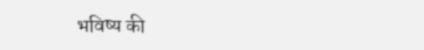भविष्य की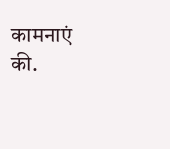कामनाएं की.